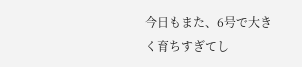今日もまた、6号で大きく育ちすぎてし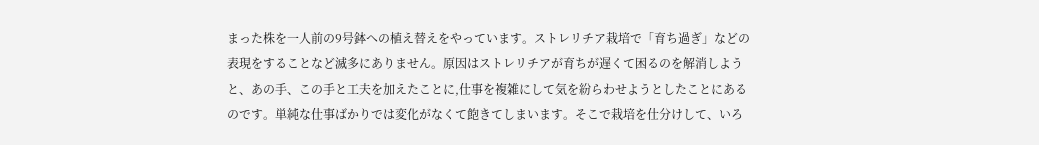まった株を一人前の9号鉢への植え替えをやっています。ストレリチア栽培で「育ち過ぎ」などの表現をすることなど滅多にありません。原因はストレリチアが育ちが遅くて困るのを解消しようと、あの手、この手と工夫を加えたことに,仕事を複雑にして気を紛らわせようとしたことにあるのです。単純な仕事ばかりでは変化がなくて飽きてしまいます。そこで栽培を仕分けして、いろ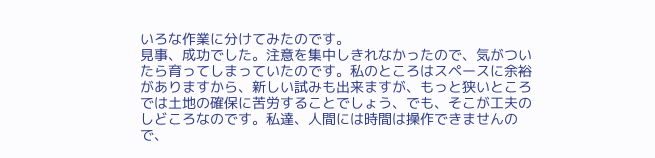いろな作業に分けてみたのです。
見事、成功でした。注意を集中しきれなかったので、気がついたら育ってしまっていたのです。私のところはスペースに余裕がありますから、新しい試みも出来ますが、もっと狭いところでは土地の確保に苦労することでしょう、でも、そこが工夫のしどころなのです。私達、人間には時間は操作できませんので、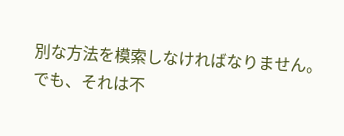別な方法を模索しなければなりません。
でも、それは不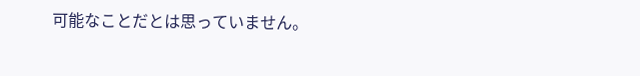可能なことだとは思っていません。